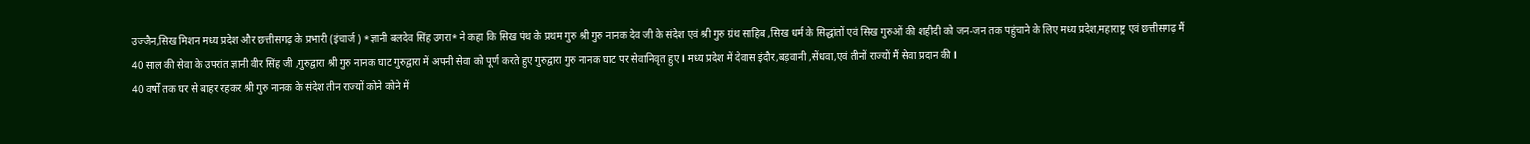उज्जैन,सिख मिशन मध्य प्रदेश और छत्तीसगढ़ के प्रभारी (इंचार्ज ) *ज्ञानी बलदेव सिंह उगरा* ने कहा कि सिख पंथ के प्रथम गुरु श्री गुरु नानक देव जी के संदेश एवं श्री गुरु ग्रंथ साहिब ,सिख धर्म के सिद्धांतों एवं सिख गुरुओं की शहीदी को जन-जन तक पहुंचाने के लिए मध्य प्रदेश,महाराष्ट्र एवं छत्तीसगढ़ मैं 40 साल की सेवा के उपरांत ज्ञानी वीर सिंह जी ,गुरुद्वारा श्री गुरु नानक घाट गुरुद्वारा में अपनी सेवा को पूर्ण करते हुए गुरुद्वारा गुरु नानक घाट पर सेवानिवृत हुए l मध्य प्रदेश में देवास इंदौर,बड़वानी ,सेंधवा,एवं तीनों राज्यों मैं सेवा प्रदान की l
40 वर्षों तक घर से बाहर रहकर श्री गुरु नानक के संदेश तीन राज्यों कोने कोने में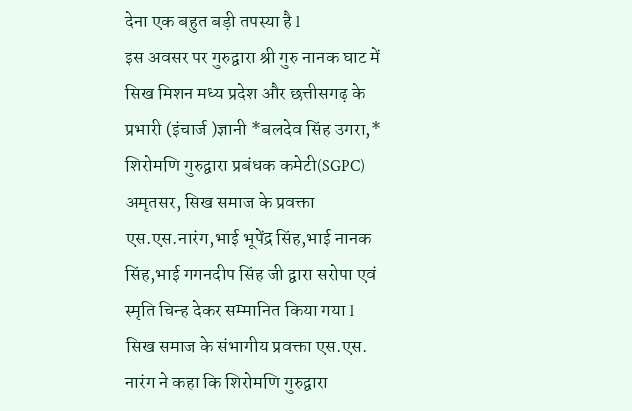देना एक बहुत बड़ी तपस्या है l
इस अवसर पर गुरुद्वारा श्री गुरु नानक घाट में सिख मिशन मध्य प्रदेश और छत्तीसगढ़ के प्रभारी (इंचार्ज )ज्ञानी *बलदेव सिंह उगरा,* शिरोमणि गुरुद्वारा प्रबंधक कमेटी(SGPC) अमृतसर, सिख समाज के प्रवक्ता एस.एस.नारंग,भाई भूपेंद्र सिंह,भाई नानक सिंह,भाई गगनदीप सिंह जी द्वारा सरोपा एवं स्मृति चिन्ह देकर सम्मानित किया गया l
सिख समाज के संभागीय प्रवक्ता एस.एस. नारंग ने कहा कि शिरोमणि गुरुद्वारा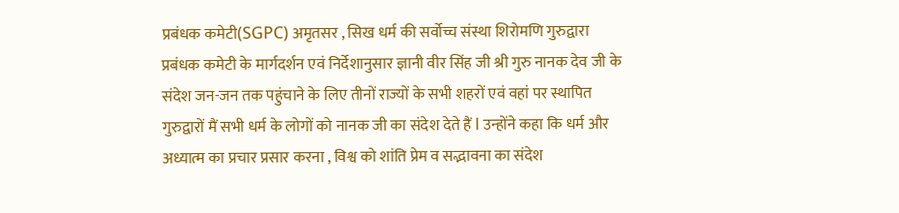प्रबंधक कमेटी(SGPC) अमृतसर , सिख धर्म की सर्वोच्च संस्था शिरोमणि गुरुद्वारा प्रबंधक कमेटी के मार्गदर्शन एवं निर्देशानुसार ज्ञानी वीर सिंह जी श्री गुरु नानक देव जी के संदेश जन-जन तक पहुंचाने के लिए तीनों राज्यों के सभी शहरों एवं वहां पर स्थापित गुरुद्वारों मैं सभी धर्म के लोगों को नानक जी का संदेश देते हैं l उन्होंने कहा कि धर्म और अध्यात्म का प्रचार प्रसार करना , विश्व को शांति प्रेम व सद्भावना का संदेश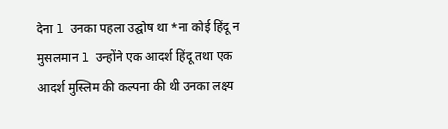देना l उनका पहला उद्घोष था *ना कोई हिंदू न मुसलमान l उन्होंने एक आदर्श हिंदू तथा एक आदर्श मुस्लिम की कल्पना की थी उनका लक्ष्य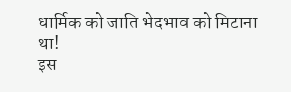धार्मिक को जाति भेदभाव को मिटाना था!
इस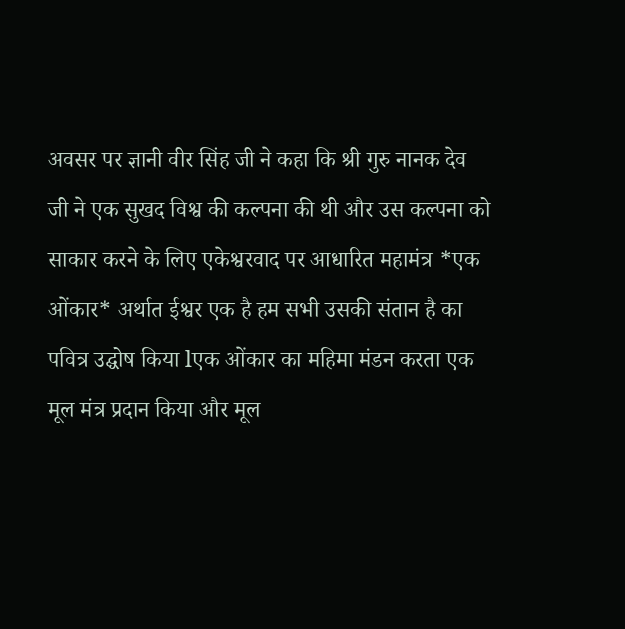अवसर पर ज्ञानी वीर सिंह जी ने कहा कि श्री गुरु नानक देव जी ने एक सुखद विश्व की कल्पना की थी और उस कल्पना को साकार करने के लिए एकेश्वरवाद पर आधारित महामंत्र *एक ओंकार* अर्थात ईश्वर एक है हम सभी उसकी संतान है का पवित्र उद्घोष किया lएक ओंकार का महिमा मंडन करता एक मूल मंत्र प्रदान किया और मूल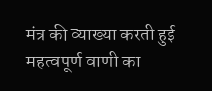मंत्र की व्याख्या करती हुई महत्वपूर्ण वाणी का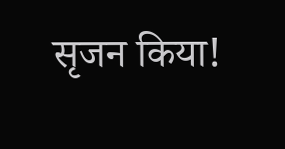सृजन किया!